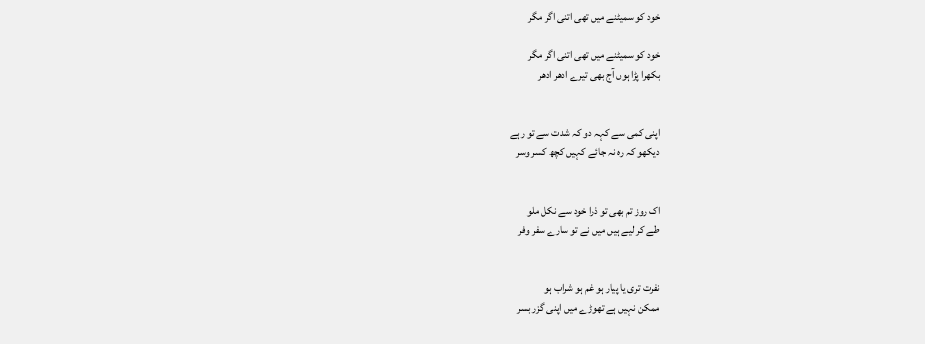خود کو سمیٹنے میں تھی اتنی اگر مگر

خود کو سمیٹنے میں تھی اتنی اگر مگر
بکھرا پڑا ہوں آج بھی تیرے ادھر ادھر


اپنی کمی سے کہہ دو کہ شدت سے تو رہے
دیکھو کہ رہ نہ جائے کہیں کچھ کسر وسر


اک روز تم بھی تو ذرا خود سے نکل ملو
طے کر لیے ہیں میں نے تو سارے سفر وفر


نفرت تری یا پیار ہو غم ہو شراب ہو
ممکن نہیں ہے تھوڑے میں اپنی گزر بسر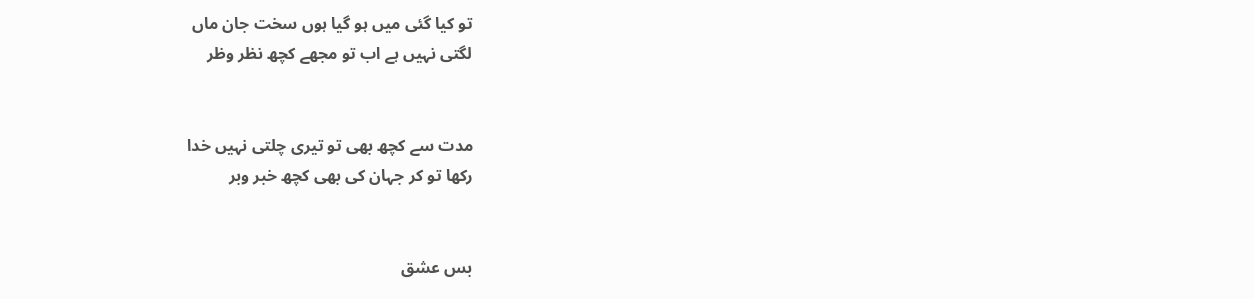تو کیا گئی میں ہو گیا ہوں سخت جان ماں
لگتی نہیں ہے اب تو مجھے کچھ نظر وظر


مدت سے کچھ بھی تو تیری چلتی نہیں خدا
رکھا تو کر جہان کی بھی کچھ خبر وبر


بس عشق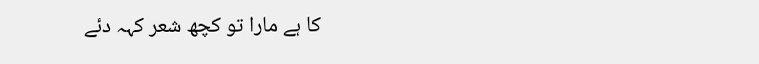کا ہے مارا تو کچھ شعر کہہ دئے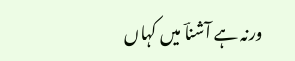ورنہ ہے آشناؔ میں کہاں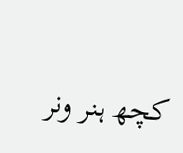کچھ ہنر ونر